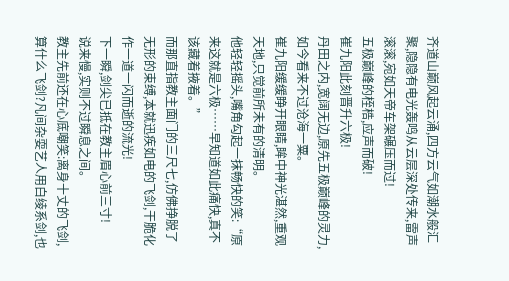齐道山巅风起云涌,四方云气如潮水般汇聚,隐隐有电光轰鸣从云层深处传来,雷声滚滚,宛如天帝车架碾压而过!
五极巅峰的桎梏,应声而破!
崔九阳此刻晋升六极!
丹田之内,宽阔无边,原先五极巅峰的灵力,如今看来不过沧海一粟。
崔九阳缓缓睁开眼睛,眸中神光湛然,重观天地,只觉前所未有的清明。
他轻轻摇头,嘴角勾起一抹畅快的笑:“原来这就是六极……早知道如此痛快,真不该藏着掖着。”
而那直指教主面门的三尺七,仿佛挣脱了无形的束缚,本就迅疾如电的飞剑,干脆化作一道一闪而逝的流光!
下一瞬,剑尖已抵在教主眉心前三寸!
说来慢,实则不过瞬息之间。
教主先前还在心底嘲笑:离身十丈的飞剑,算什么飞剑?凡间杂耍艺人用白绫系剑,也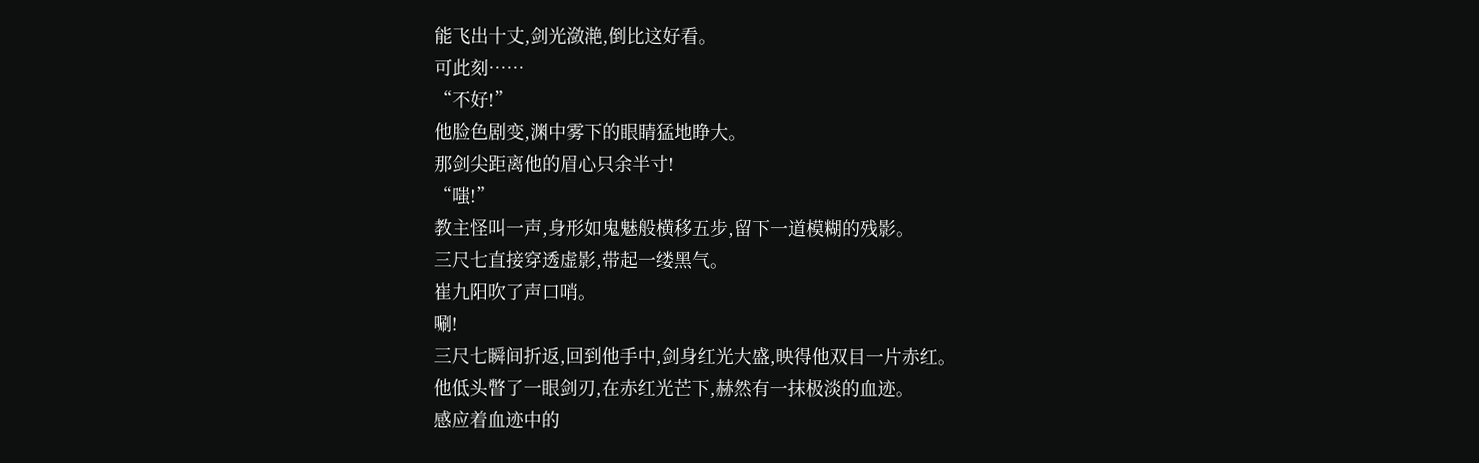能飞出十丈,剑光潋滟,倒比这好看。
可此刻……
“不好!”
他脸色剧变,渊中雾下的眼睛猛地睁大。
那剑尖距离他的眉心只余半寸!
“嗤!”
教主怪叫一声,身形如鬼魅般横移五步,留下一道模糊的残影。
三尺七直接穿透虚影,带起一缕黑气。
崔九阳吹了声口哨。
唰!
三尺七瞬间折返,回到他手中,剑身红光大盛,映得他双目一片赤红。
他低头瞥了一眼剑刃,在赤红光芒下,赫然有一抹极淡的血迹。
感应着血迹中的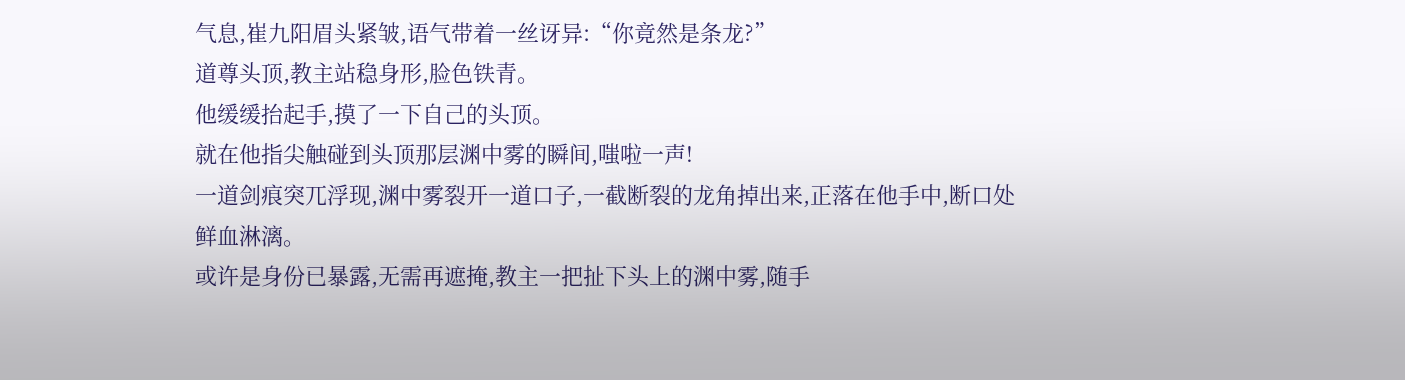气息,崔九阳眉头紧皱,语气带着一丝讶异:“你竟然是条龙?”
道尊头顶,教主站稳身形,脸色铁青。
他缓缓抬起手,摸了一下自己的头顶。
就在他指尖触碰到头顶那层渊中雾的瞬间,嗤啦一声!
一道剑痕突兀浮现,渊中雾裂开一道口子,一截断裂的龙角掉出来,正落在他手中,断口处鲜血淋漓。
或许是身份已暴露,无需再遮掩,教主一把扯下头上的渊中雾,随手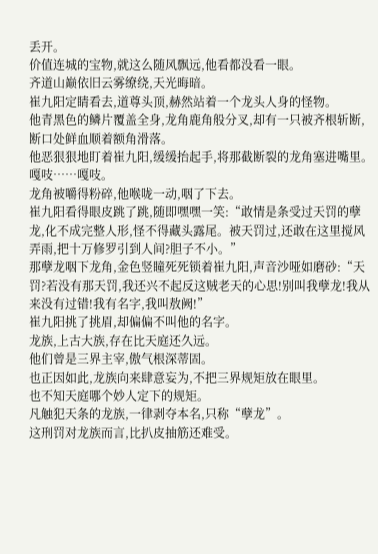丢开。
价值连城的宝物,就这么随风飘远,他看都没看一眼。
齐道山巅依旧云雾缭绕,天光晦暗。
崔九阳定睛看去,道尊头顶,赫然站着一个龙头人身的怪物。
他青黑色的鳞片覆盖全身,龙角鹿角般分叉,却有一只被齐根斩断,断口处鲜血顺着额角滑落。
他恶狠狠地盯着崔九阳,缓缓抬起手,将那截断裂的龙角塞进嘴里。
嘎吱……嘎吱。
龙角被嚼得粉碎,他喉咙一动,咽了下去。
崔九阳看得眼皮跳了跳,随即嘿嘿一笑:“敢情是条受过天罚的孽龙,化不成完整人形,怪不得藏头露尾。被天罚过,还敢在这里搅风弄雨,把十万修罗引到人间?胆子不小。”
那孽龙咽下龙角,金色竖瞳死死锁着崔九阳,声音沙哑如磨砂:“天罚?若没有那天罚,我还兴不起反这贼老天的心思!别叫我孽龙!我从来没有过错!我有名字,我叫敖阙!”
崔九阳挑了挑眉,却偏偏不叫他的名字。
龙族,上古大族,存在比天庭还久远。
他们曾是三界主宰,傲气根深蒂固。
也正因如此,龙族向来肆意妄为,不把三界规矩放在眼里。
也不知天庭哪个妙人定下的规矩。
凡触犯天条的龙族,一律剥夺本名,只称“孽龙”。
这刑罚对龙族而言,比扒皮抽筋还难受。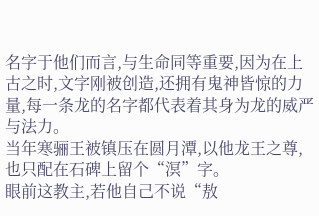名字于他们而言,与生命同等重要,因为在上古之时,文字刚被创造,还拥有鬼神皆惊的力量,每一条龙的名字都代表着其身为龙的威严与法力。
当年寒骊王被镇压在圆月潭,以他龙王之尊,也只配在石碑上留个“溟”字。
眼前这教主,若他自己不说“敖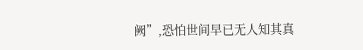阙”,恐怕世间早已无人知其真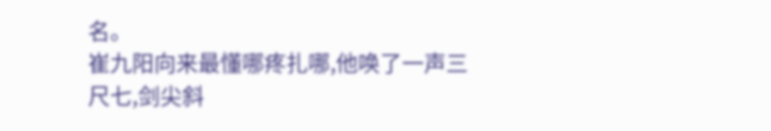名。
崔九阳向来最懂哪疼扎哪,他唤了一声三尺七,剑尖斜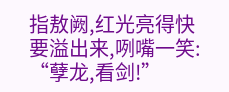指敖阙,红光亮得快要溢出来,咧嘴一笑:
“孽龙,看剑!”